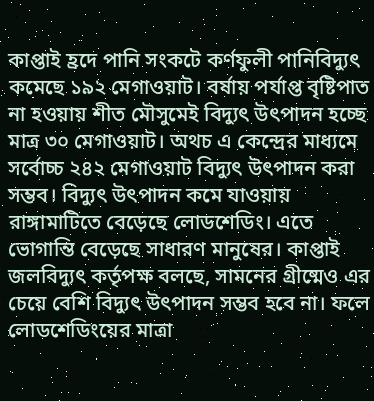কাপ্তাই হ্রদে পানি সংকটে কর্ণফুলী পানিবিদ্যুৎ কমেছে ১৯২ মেগাওয়াট। বর্ষায় পর্যাপ্ত বৃষ্টিপাত না হওয়ায় শীত মৌসুমেই বিদ্যুৎ উৎপাদন হচ্ছে মাত্র ৩০ মেগাওয়াট। অথচ এ কেন্দ্রের মাধ্যমে সর্বোচ্চ ২৪২ মেগাওয়াট বিদ্যুৎ উৎপাদন করা সম্ভব। বিদ্যুৎ উৎপাদন কমে যাওয়ায় রাঙ্গামাটিতে বেড়েছে লোডশেডিং। এতে ভোগান্তি বেড়েছে সাধারণ মানুষের। কাপ্তাই জলবিদ্যুৎ কর্তৃপক্ষ বলছে, সামনের গ্রীষ্মেও এর চেয়ে বেশি বিদ্যুৎ উৎপাদন সম্ভব হবে না। ফলে লোডশেডিংয়ের মাত্রা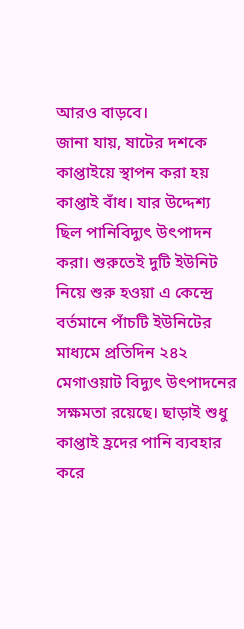আরও বাড়বে।
জানা যায়, ষাটের দশকে কাপ্তাইয়ে স্থাপন করা হয় কাপ্তাই বাঁধ। যার উদ্দেশ্য ছিল পানিবিদ্যুৎ উৎপাদন করা। শুরুতেই দুটি ইউনিট নিয়ে শুরু হওয়া এ কেন্দ্রে বর্তমানে পাঁচটি ইউনিটের মাধ্যমে প্রতিদিন ২৪২ মেগাওয়াট বিদ্যুৎ উৎপাদনের সক্ষমতা রয়েছে। ছাড়াই শুধু কাপ্তাই হ্রদের পানি ব্যবহার করে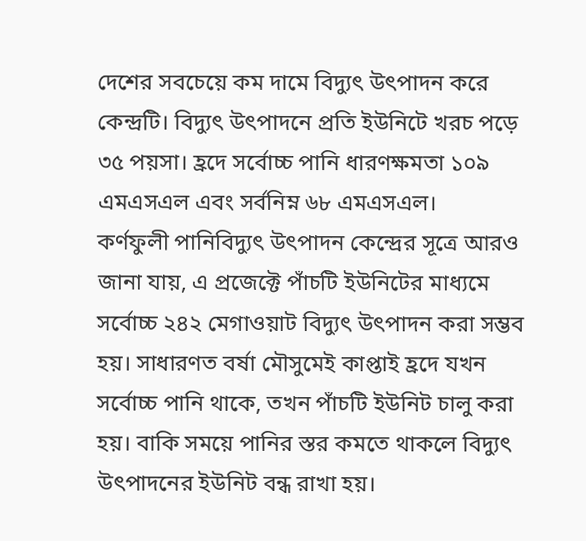দেশের সবচেয়ে কম দামে বিদ্যুৎ উৎপাদন করে কেন্দ্রটি। বিদ্যুৎ উৎপাদনে প্রতি ইউনিটে খরচ পড়ে ৩৫ পয়সা। হ্রদে সর্বোচ্চ পানি ধারণক্ষমতা ১০৯ এমএসএল এবং সর্বনিম্ন ৬৮ এমএসএল।
কর্ণফুলী পানিবিদ্যুৎ উৎপাদন কেন্দ্রের সূত্রে আরও জানা যায়, এ প্রজেক্টে পাঁচটি ইউনিটের মাধ্যমে সর্বোচ্চ ২৪২ মেগাওয়াট বিদ্যুৎ উৎপাদন করা সম্ভব হয়। সাধারণত বর্ষা মৌসুমেই কাপ্তাই হ্রদে যখন সর্বোচ্চ পানি থাকে, তখন পাঁচটি ইউনিট চালু করা হয়। বাকি সময়ে পানির স্তর কমতে থাকলে বিদ্যুৎ উৎপাদনের ইউনিট বন্ধ রাখা হয়।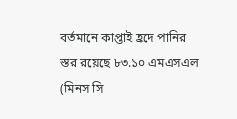বর্তমানে কাপ্তাই হ্রদে পানির স্তর রয়েছে ৮৩.১০ এমএসএল (মিনস সি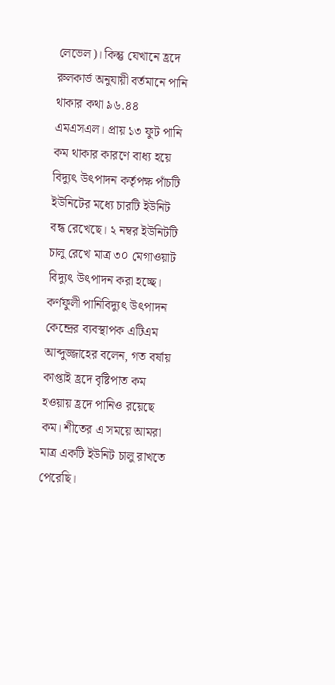লেভেল)। কিন্তু যেখানে হ্রদে রুলকার্ভ অনুযায়ী বর্তমানে পানি থাকার কথা ৯৬.৪৪ এমএসএল। প্রায় ১৩ ফুট পানি কম থাকার কারণে বাধ্য হয়ে বিদ্যুৎ উৎপাদন কর্তৃপক্ষ পাঁচটি ইউনিটের মধ্যে চারটি ইউনিট বন্ধ রেখেছে। ২ নম্বর ইউনিটটি চালু রেখে মাত্র ৩০ মেগাওয়াট বিদ্যুৎ উৎপাদন করা হচ্ছে।
কর্ণফুলী পানিবিদ্যুৎ উৎপাদন কেন্দ্রের ব্যবস্থাপক এটিএম আব্দুজ্জাহের বলেন, গত বর্ষায় কাপ্তাই হ্রদে বৃষ্টিপাত কম হওয়ায় হ্রদে পানিও রয়েছে কম। শীতের এ সময়ে আমরা মাত্র একটি ইউনিট চালু রাখতে পেরেছি।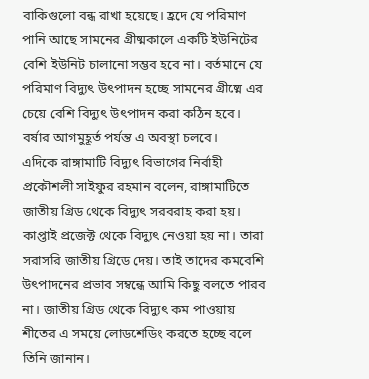বাকিগুলো বন্ধ রাখা হয়েছে। হ্রদে যে পরিমাণ পানি আছে সামনের গ্রীষ্মকালে একটি ইউনিটের বেশি ইউনিট চালানো সম্ভব হবে না। বর্তমানে যে পরিমাণ বিদ্যুৎ উৎপাদন হচ্ছে সামনের গ্রীষ্মে এর চেয়ে বেশি বিদ্যুৎ উৎপাদন করা কঠিন হবে। বর্ষার আগমুহূর্ত পর্যন্ত এ অবস্থা চলবে।
এদিকে রাঙ্গামাটি বিদ্যুৎ বিভাগের নির্বাহী প্রকৌশলী সাইফুর রহমান বলেন, রাঙ্গামাটিতে জাতীয় গ্রিড থেকে বিদ্যুৎ সরবরাহ করা হয়। কাপ্তাই প্রজেক্ট থেকে বিদ্যুৎ নেওয়া হয় না। তারা সরাসরি জাতীয় গ্রিডে দেয়। তাই তাদের কমবেশি উৎপাদনের প্রভাব সম্বন্ধে আমি কিছু বলতে পারব না। জাতীয় গ্রিড থেকে বিদ্যুৎ কম পাওয়ায় শীতের এ সময়ে লোডশেডিং করতে হচ্ছে বলে তিনি জানান।